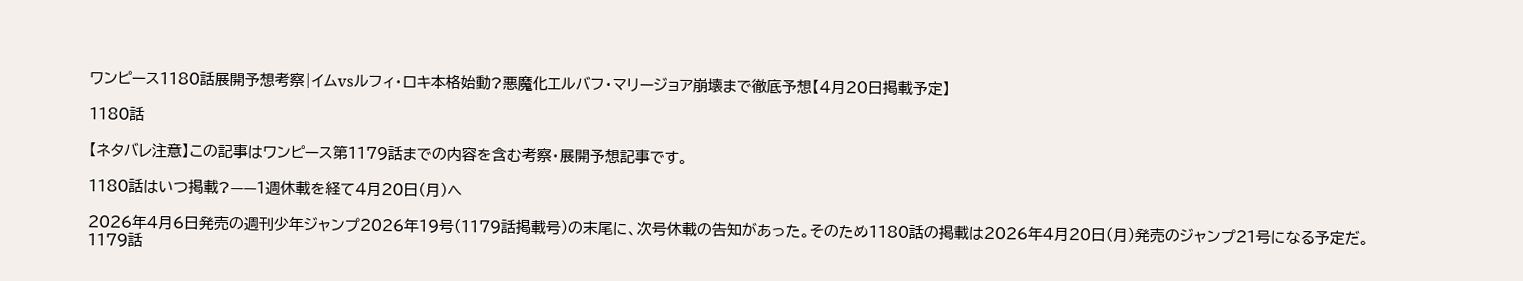ワンピース1180話展開予想考察|イムvsルフィ・ロキ本格始動?悪魔化エルバフ・マリージョア崩壊まで徹底予想【4月20日掲載予定】

1180話

【ネタバレ注意】この記事はワンピース第1179話までの内容を含む考察・展開予想記事です。

1180話はいつ掲載?——1週休載を経て4月20日(月)へ

2026年4月6日発売の週刊少年ジャンプ2026年19号(1179話掲載号)の末尾に、次号休載の告知があった。そのため1180話の掲載は2026年4月20日(月)発売のジャンプ21号になる予定だ。1179話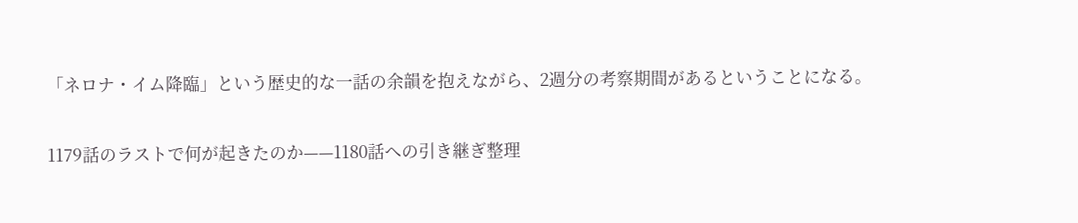「ネロナ・イム降臨」という歴史的な一話の余韻を抱えながら、2週分の考察期間があるということになる。

1179話のラストで何が起きたのか——1180話への引き継ぎ整理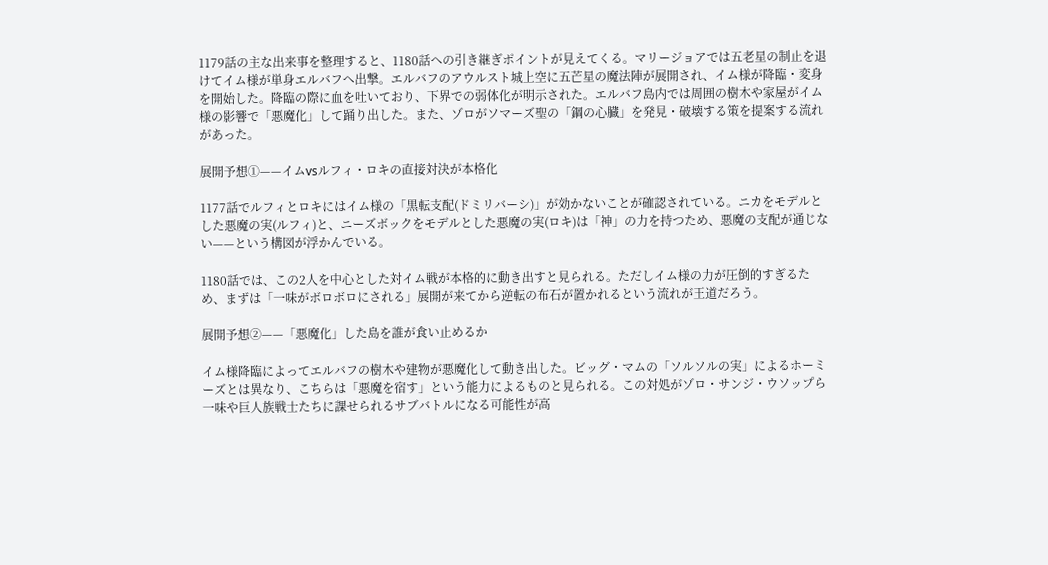1179話の主な出来事を整理すると、1180話への引き継ぎポイントが見えてくる。マリージョアでは五老星の制止を退けてイム様が単身エルバフへ出撃。エルバフのアウルスト城上空に五芒星の魔法陣が展開され、イム様が降臨・変身を開始した。降臨の際に血を吐いており、下界での弱体化が明示された。エルバフ島内では周囲の樹木や家屋がイム様の影響で「悪魔化」して踊り出した。また、ゾロがソマーズ聖の「鋼の心臓」を発見・破壊する策を提案する流れがあった。

展開予想①——イムvsルフィ・ロキの直接対決が本格化

1177話でルフィとロキにはイム様の「黒転支配(ドミリバーシ)」が効かないことが確認されている。ニカをモデルとした悪魔の実(ルフィ)と、ニーズボックをモデルとした悪魔の実(ロキ)は「神」の力を持つため、悪魔の支配が通じない——という構図が浮かんでいる。

1180話では、この2人を中心とした対イム戦が本格的に動き出すと見られる。ただしイム様の力が圧倒的すぎるため、まずは「一味がボロボロにされる」展開が来てから逆転の布石が置かれるという流れが王道だろう。

展開予想②——「悪魔化」した島を誰が食い止めるか

イム様降臨によってエルバフの樹木や建物が悪魔化して動き出した。ビッグ・マムの「ソルソルの実」によるホーミーズとは異なり、こちらは「悪魔を宿す」という能力によるものと見られる。この対処がゾロ・サンジ・ウソップら一味や巨人族戦士たちに課せられるサブバトルになる可能性が高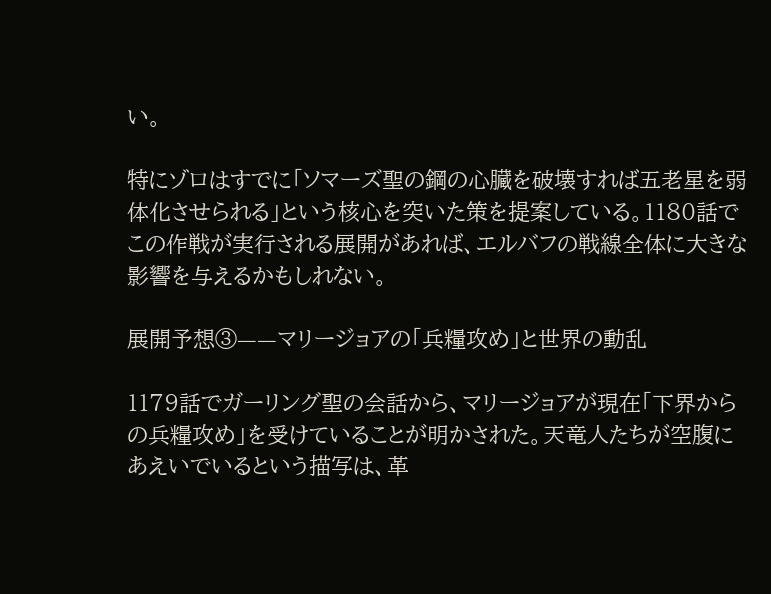い。

特にゾロはすでに「ソマーズ聖の鋼の心臓を破壊すれば五老星を弱体化させられる」という核心を突いた策を提案している。1180話でこの作戦が実行される展開があれば、エルバフの戦線全体に大きな影響を与えるかもしれない。

展開予想③——マリージョアの「兵糧攻め」と世界の動乱

1179話でガーリング聖の会話から、マリージョアが現在「下界からの兵糧攻め」を受けていることが明かされた。天竜人たちが空腹にあえいでいるという描写は、革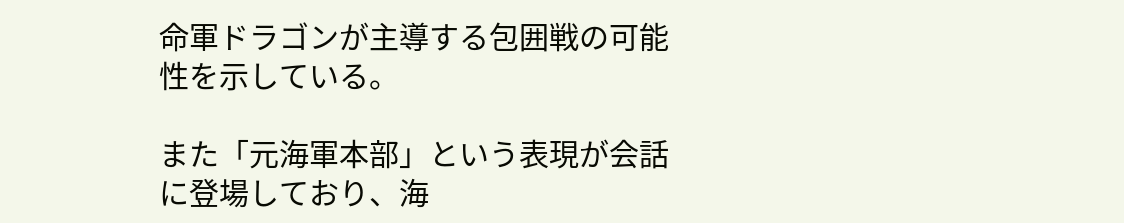命軍ドラゴンが主導する包囲戦の可能性を示している。

また「元海軍本部」という表現が会話に登場しており、海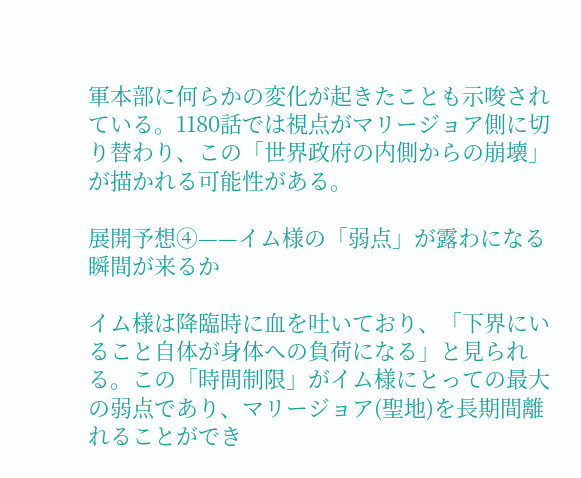軍本部に何らかの変化が起きたことも示唆されている。1180話では視点がマリージョア側に切り替わり、この「世界政府の内側からの崩壊」が描かれる可能性がある。

展開予想④——イム様の「弱点」が露わになる瞬間が来るか

イム様は降臨時に血を吐いており、「下界にいること自体が身体への負荷になる」と見られる。この「時間制限」がイム様にとっての最大の弱点であり、マリージョア(聖地)を長期間離れることができ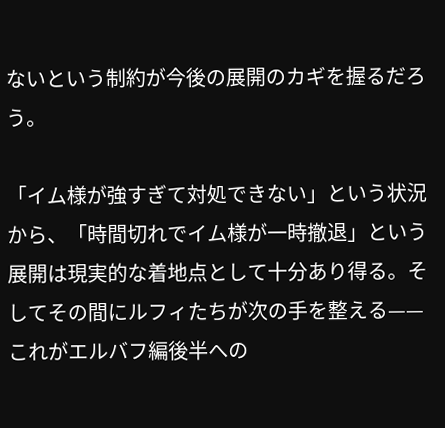ないという制約が今後の展開のカギを握るだろう。

「イム様が強すぎて対処できない」という状況から、「時間切れでイム様が一時撤退」という展開は現実的な着地点として十分あり得る。そしてその間にルフィたちが次の手を整える——これがエルバフ編後半への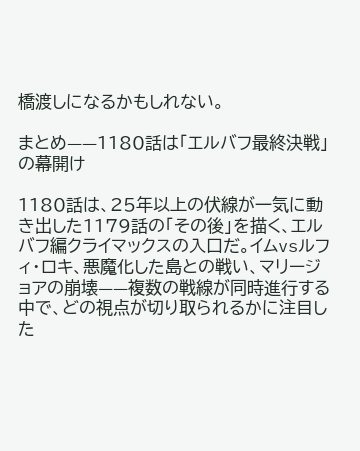橋渡しになるかもしれない。

まとめ——1180話は「エルバフ最終決戦」の幕開け

1180話は、25年以上の伏線が一気に動き出した1179話の「その後」を描く、エルバフ編クライマックスの入口だ。イムvsルフィ・ロキ、悪魔化した島との戦い、マリージョアの崩壊——複数の戦線が同時進行する中で、どの視点が切り取られるかに注目した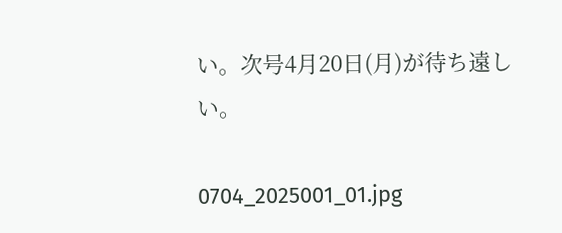い。次号4月20日(月)が待ち遠しい。

0704_2025001_01.jpg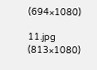(694×1080)

11.jpg (813×1080)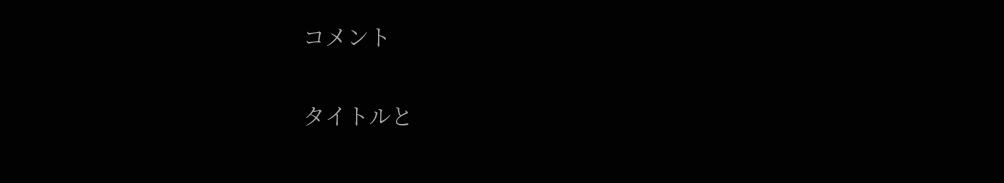コメント

タイトルと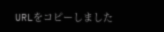URLをコピーしました